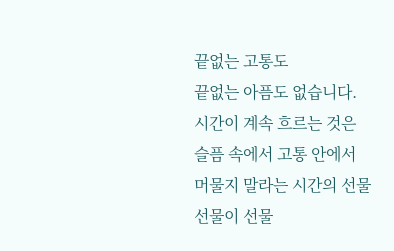끝없는 고통도
끝없는 아픔도 없습니다.
시간이 계속 흐르는 것은
슬픔 속에서 고통 안에서
머물지 말라는 시간의 선물
선물이 선물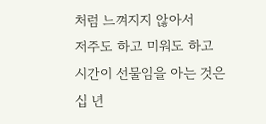처럼 느껴지지 않아서
저주도 하고 미워도 하고
시간이 선물임을 아는 것은
십 년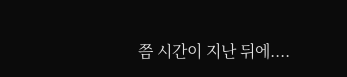쯤 시간이 지난 뒤에....